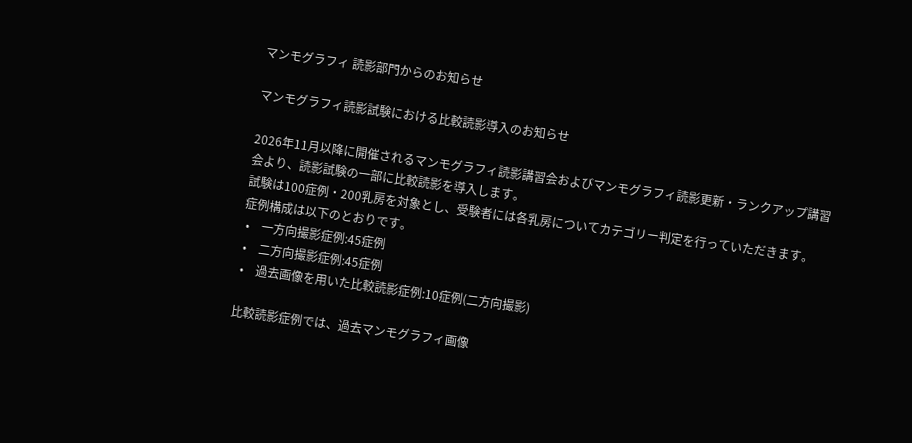マンモグラフィ 読影部門からのお知らせ

マンモグラフィ読影試験における比較読影導入のお知らせ

2026年11月以降に開催されるマンモグラフィ読影講習会およびマンモグラフィ読影更新・ランクアップ講習会より、読影試験の一部に比較読影を導入します。
試験は100症例・200乳房を対象とし、受験者には各乳房についてカテゴリー判定を行っていただきます。
症例構成は以下のとおりです。
 •    一方向撮影症例:45症例
 •    二方向撮影症例:45症例
 •    過去画像を用いた比較読影症例:10症例(二方向撮影)

比較読影症例では、過去マンモグラフィ画像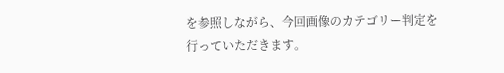を参照しながら、今回画像のカテゴリー判定を行っていただきます。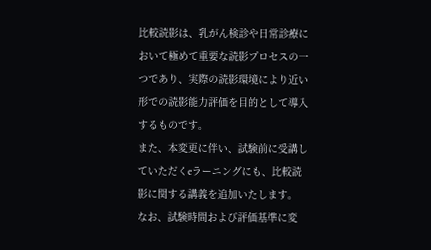比較読影は、乳がん検診や日常診療において極めて重要な読影プロセスの一つであり、実際の読影環境により近い形での読影能力評価を目的として導入するものです。
また、本変更に伴い、試験前に受講していただくeラーニングにも、比較読影に関する講義を追加いたします。
なお、試験時間および評価基準に変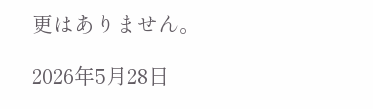更はありません。

2026年5月28日